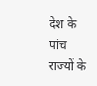देश के पांच राज्यों के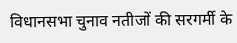विधानसभा चुनाव नतीजों की सरगर्मी के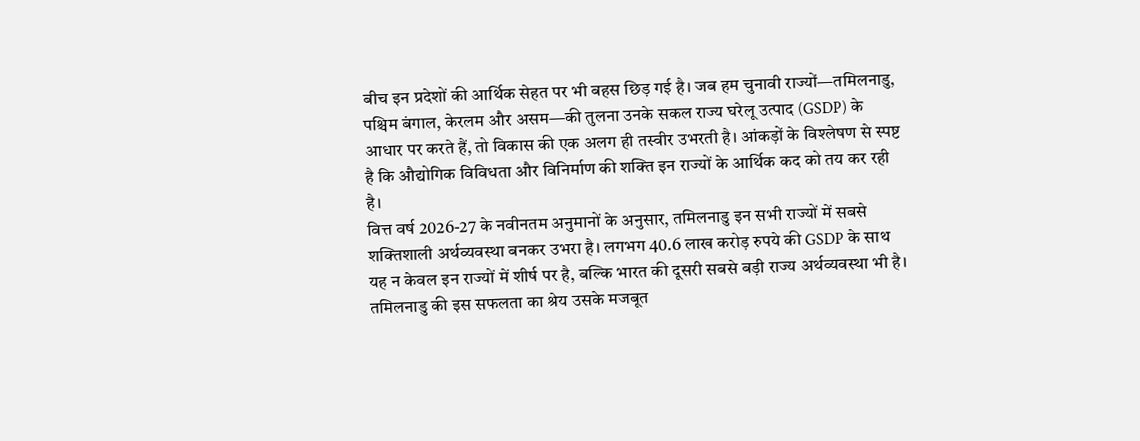बीच इन प्रदेशों की आर्थिक सेहत पर भी बहस छिड़ गई है। जब हम चुनावी राज्यों—तमिलनाडु, पश्चिम बंगाल, केरलम और असम—की तुलना उनके सकल राज्य घरेलू उत्पाद (GSDP) के आधार पर करते हैं, तो विकास की एक अलग ही तस्वीर उभरती है। आंकड़ों के विश्लेषण से स्पष्ट है कि औद्योगिक विविधता और विनिर्माण की शक्ति इन राज्यों के आर्थिक कद को तय कर रही है।
वित्त वर्ष 2026-27 के नवीनतम अनुमानों के अनुसार, तमिलनाडु इन सभी राज्यों में सबसे शक्तिशाली अर्थव्यवस्था बनकर उभरा है। लगभग 40.6 लाख करोड़ रुपये की GSDP के साथ यह न केवल इन राज्यों में शीर्ष पर है, बल्कि भारत की दूसरी सबसे बड़ी राज्य अर्थव्यवस्था भी है। तमिलनाडु की इस सफलता का श्रेय उसके मजबूत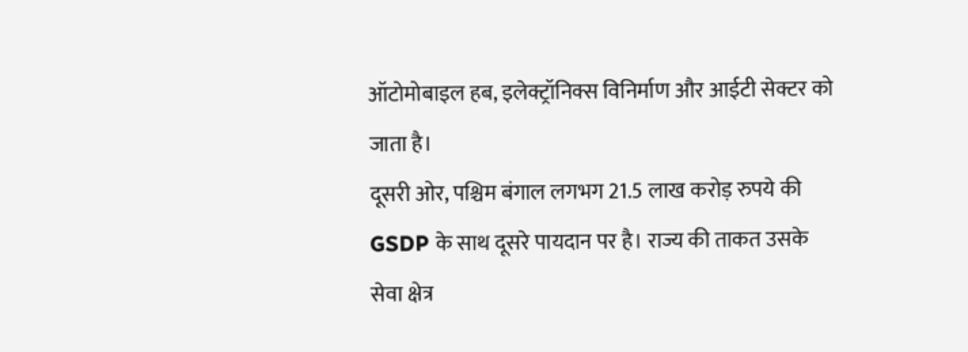ऑटोमोबाइल हब, इलेक्ट्रॉनिक्स विनिर्माण और आईटी सेक्टर को जाता है।
दूसरी ओर, पश्चिम बंगाल लगभग 21.5 लाख करोड़ रुपये की GSDP के साथ दूसरे पायदान पर है। राज्य की ताकत उसके सेवा क्षेत्र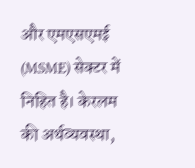और एमएसएमई (MSME) सेक्टर में निहित है। केरलम की अर्थव्यवस्था,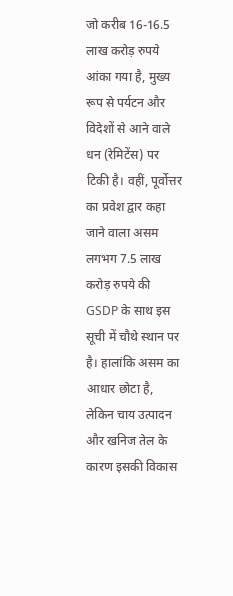जो करीब 16-16.5 लाख करोड़ रुपये आंका गया है, मुख्य रूप से पर्यटन और विदेशों से आने वाले धन (रेमिटेंस) पर टिकी है। वहीं, पूर्वोत्तर का प्रवेश द्वार कहा जाने वाला असम लगभग 7.5 लाख करोड़ रुपये की GSDP के साथ इस सूची में चौथे स्थान पर है। हालांकि असम का आधार छोटा है, लेकिन चाय उत्पादन और खनिज तेल के कारण इसकी विकास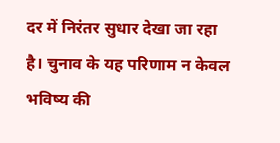दर में निरंतर सुधार देखा जा रहा है। चुनाव के यह परिणाम न केवल भविष्य की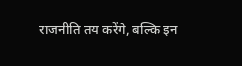राजनीति तय करेंगे, बल्कि इन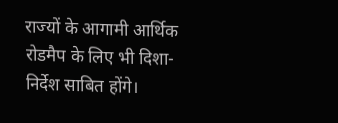राज्यों के आगामी आर्थिक रोडमैप के लिए भी दिशा-निर्देश साबित होंगे।